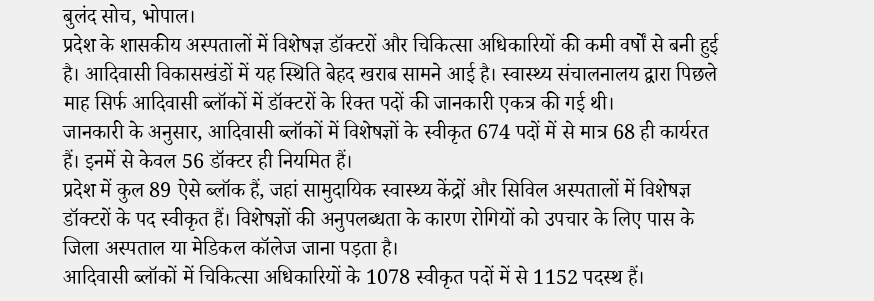बुलंद सोच, भोपाल।
प्रदेश के शासकीय अस्पतालों में विशेषज्ञ डॉक्टरों और चिकित्सा अधिकारियों की कमी वर्षों से बनी हुई है। आदिवासी विकासखंडों में यह स्थिति बेहद खराब सामने आई है। स्वास्थ्य संचालनालय द्वारा पिछले माह सिर्फ आदिवासी ब्लॉकों में डॉक्टरों के रिक्त पदों की जानकारी एकत्र की गई थी।
जानकारी के अनुसार, आदिवासी ब्लॉकों में विशेषज्ञों के स्वीकृत 674 पदों में से मात्र 68 ही कार्यरत हैं। इनमें से केवल 56 डॉक्टर ही नियमित हैं।
प्रदेश में कुल 89 ऐसे ब्लॉक हैं, जहां सामुदायिक स्वास्थ्य केंद्रों और सिविल अस्पतालों में विशेषज्ञ डॉक्टरों के पद स्वीकृत हैं। विशेषज्ञों की अनुपलब्धता के कारण रोगियों को उपचार के लिए पास के जिला अस्पताल या मेडिकल कॉलेज जाना पड़ता है।
आदिवासी ब्लॉकों में चिकित्सा अधिकारियों के 1078 स्वीकृत पदों में से 1152 पदस्थ हैं।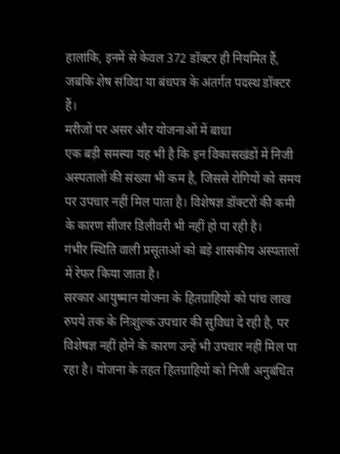हालांकि, इनमें से केवल 372 डॉक्टर ही नियमित हैं, जबकि शेष संविदा या बंधपत्र के अंतर्गत पदस्थ डॉक्टर हैं।
मरीजों पर असर और योजनाओं में बाधा
एक बड़ी समस्या यह भी है कि इन विकासखंडों में निजी अस्पतालों की संख्या भी कम है, जिससे रोगियों को समय पर उपचार नहीं मिल पाता है। विशेषज्ञ डॉक्टरों की कमी के कारण सीजर डिलीवरी भी नहीं हो पा रही है।
गंभीर स्थिति वाली प्रसूताओं को बड़े शासकीय अस्पतालों में रेफर किया जाता है।
सरकार आयुष्मान योजना के हितग्राहियों को पांच लाख रुपये तक के निःशुल्क उपचार की सुविधा दे रही है, पर विशेषज्ञ नहीं होने के कारण उन्हें भी उपचार नहीं मिल पा रहा है। योजना के तहत हितग्राहियों को निजी अनुबंधित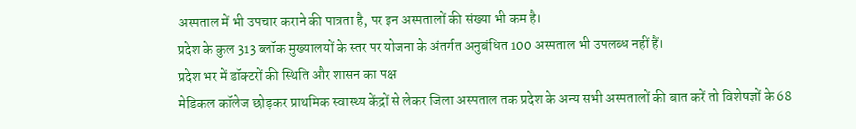अस्पताल में भी उपचार कराने की पात्रता है, पर इन अस्पतालों की संख्या भी कम है।
प्रदेश के कुल 313 ब्लॉक मुख्यालयों के स्तर पर योजना के अंतर्गत अनुबंधित 100 अस्पताल भी उपलब्ध नहीं हैं।
प्रदेश भर में डॉक्टरों की स्थिति और शासन का पक्ष
मेडिकल कॉलेज छोड़कर प्राथमिक स्वास्थ्य केंद्रों से लेकर जिला अस्पताल तक प्रदेश के अन्य सभी अस्पतालों की बात करें तो विशेषज्ञों के 68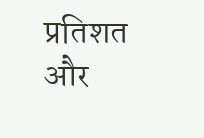प्रतिशत और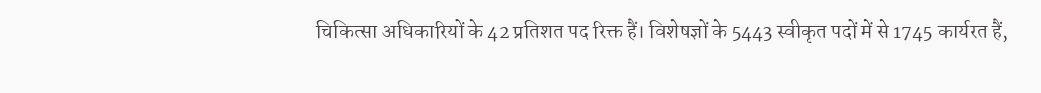चिकित्सा अधिकारियों के 42 प्रतिशत पद रिक्त हैं। विशेषज्ञों के 5443 स्वीकृत पदों में से 1745 कार्यरत हैं,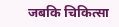जबकि चिकित्सा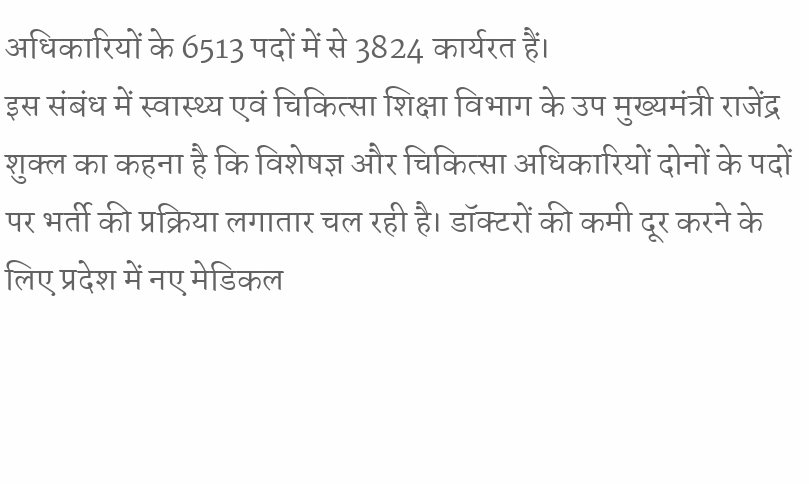अधिकारियों के 6513 पदों में से 3824 कार्यरत हैं।
इस संबंध में स्वास्थ्य एवं चिकित्सा शिक्षा विभाग के उप मुख्यमंत्री राजेंद्र शुक्ल का कहना है कि विशेषज्ञ और चिकित्सा अधिकारियों दोनों के पदों पर भर्ती की प्रक्रिया लगातार चल रही है। डॉक्टरों की कमी दूर करने के लिए प्रदेश में नए मेडिकल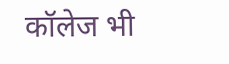कॉलेज भी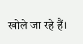खोले जा रहे हैं।